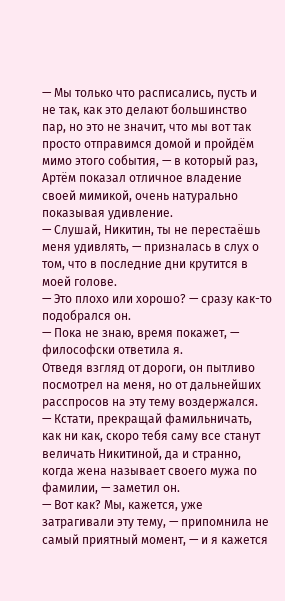— Мы только что расписались, пусть и не так, как это делают большинство пар, но это не значит, что мы вот так просто отправимся домой и пройдём мимо этого события, — в который раз, Артём показал отличное владение своей мимикой, очень натурально показывая удивление.
— Слушай, Никитин, ты не перестаёшь меня удивлять, — призналась в слух о том, что в последние дни крутится в моей голове.
— Это плохо или хорошо? — сразу как-то подобрался он.
— Пока не знаю, время покажет, — философски ответила я.
Отведя взгляд от дороги, он пытливо посмотрел на меня, но от дальнейших расспросов на эту тему воздержался.
— Кстати, прекращай фамильничать, как ни как, скоро тебя саму все станут величать Никитиной, да и странно, когда жена называет своего мужа по фамилии, — заметил он.
— Вот как? Мы, кажется, уже затрагивали эту тему, — припомнила не самый приятный момент, — и я кажется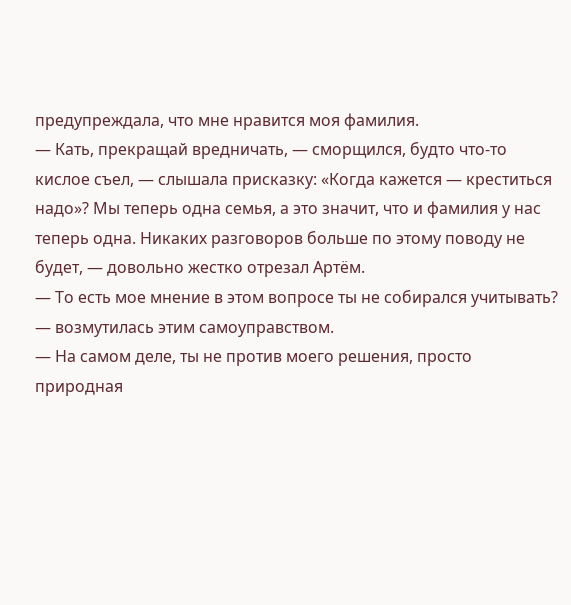предупреждала, что мне нравится моя фамилия.
— Кать, прекращай вредничать, — сморщился, будто что-то кислое съел, — слышала присказку: «Когда кажется — креститься надо»? Мы теперь одна семья, а это значит, что и фамилия у нас теперь одна. Никаких разговоров больше по этому поводу не будет, — довольно жестко отрезал Артём.
— То есть мое мнение в этом вопросе ты не собирался учитывать? — возмутилась этим самоуправством.
— На самом деле, ты не против моего решения, просто природная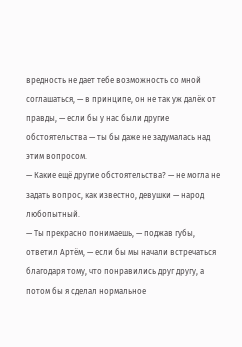вредность не дает тебе возможность со мной соглашаться, — в принципе, он не так уж далёк от правды, — если бы у нас были другие обстоятельства — ты бы даже не задумалась над этим вопросом.
— Какие ещё другие обстоятельства? — не могла не задать вопрос, как известно, девушки — народ любопытный.
— Ты прекрасно понимаешь, — поджав губы, ответил Артём, — если бы мы начали встречаться благодаря тому, что понравились друг другу, а потом бы я сделал нормальное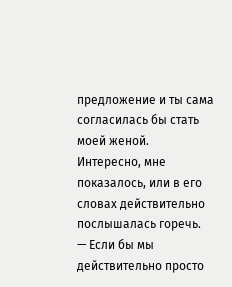предложение и ты сама согласилась бы стать моей женой.
Интересно, мне показалось, или в его словах действительно послышалась горечь.
— Если бы мы действительно просто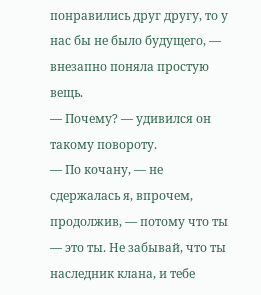понравились друг другу, то у нас бы не было будущего, — внезапно поняла простую вещь.
— Почему? — удивился он такому повороту.
— По кочану, — не сдержалась я, впрочем, продолжив, — потому что ты — это ты. Не забывай, что ты наследник клана, и тебе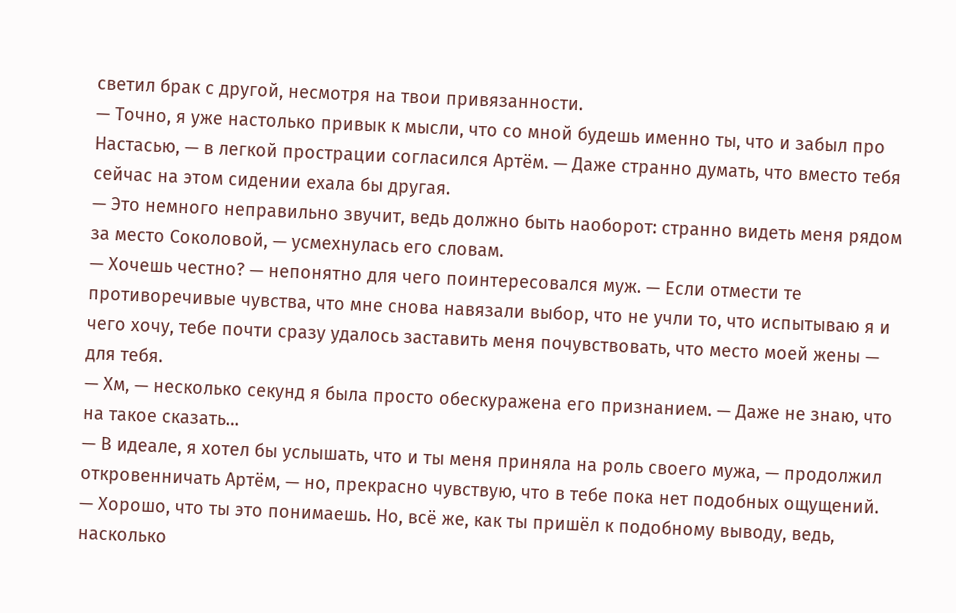светил брак с другой, несмотря на твои привязанности.
— Точно, я уже настолько привык к мысли, что со мной будешь именно ты, что и забыл про Настасью, — в легкой прострации согласился Артём. — Даже странно думать, что вместо тебя сейчас на этом сидении ехала бы другая.
— Это немного неправильно звучит, ведь должно быть наоборот: странно видеть меня рядом за место Соколовой, — усмехнулась его словам.
— Хочешь честно? — непонятно для чего поинтересовался муж. — Если отмести те противоречивые чувства, что мне снова навязали выбор, что не учли то, что испытываю я и чего хочу, тебе почти сразу удалось заставить меня почувствовать, что место моей жены — для тебя.
— Хм, — несколько секунд я была просто обескуражена его признанием. — Даже не знаю, что на такое сказать…
— В идеале, я хотел бы услышать, что и ты меня приняла на роль своего мужа, — продолжил откровенничать Артём, — но, прекрасно чувствую, что в тебе пока нет подобных ощущений.
— Хорошо, что ты это понимаешь. Но, всё же, как ты пришёл к подобному выводу, ведь, насколько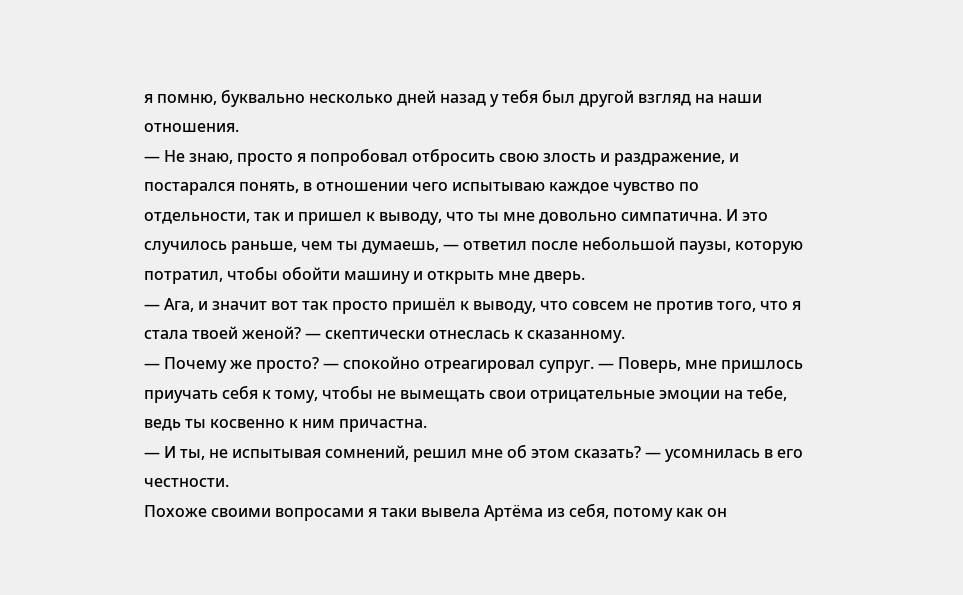я помню, буквально несколько дней назад у тебя был другой взгляд на наши отношения.
— Не знаю, просто я попробовал отбросить свою злость и раздражение, и постарался понять, в отношении чего испытываю каждое чувство по отдельности, так и пришел к выводу, что ты мне довольно симпатична. И это случилось раньше, чем ты думаешь, — ответил после небольшой паузы, которую потратил, чтобы обойти машину и открыть мне дверь.
— Ага, и значит вот так просто пришёл к выводу, что совсем не против того, что я стала твоей женой? — скептически отнеслась к сказанному.
— Почему же просто? — спокойно отреагировал супруг. — Поверь, мне пришлось приучать себя к тому, чтобы не вымещать свои отрицательные эмоции на тебе, ведь ты косвенно к ним причастна.
— И ты, не испытывая сомнений, решил мне об этом сказать? — усомнилась в его честности.
Похоже своими вопросами я таки вывела Артёма из себя, потому как он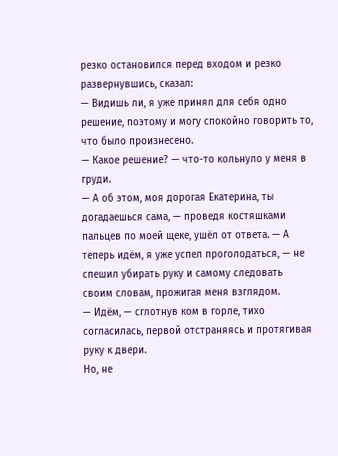резко остановился перед входом и резко развернувшись, сказал:
— Видишь ли, я уже принял для себя одно решение, поэтому и могу спокойно говорить то, что было произнесено.
— Какое решение? — что-то кольнуло у меня в груди.
— А об этом, моя дорогая Екатерина, ты догадаешься сама, — проведя костяшками пальцев по моей щеке, ушёл от ответа. — А теперь идём, я уже успел проголодаться, — не спешил убирать руку и самому следовать своим словам, прожигая меня взглядом.
— Идём, — сглотнув ком в горле, тихо согласилась, первой отстраняясь и протягивая руку к двери.
Но, не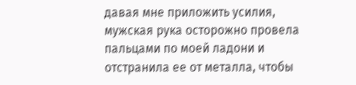давая мне приложить усилия, мужская рука осторожно провела пальцами по моей ладони и отстранила ее от металла, чтобы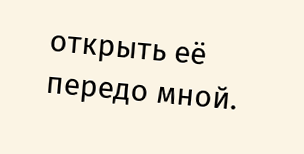открыть её передо мной.